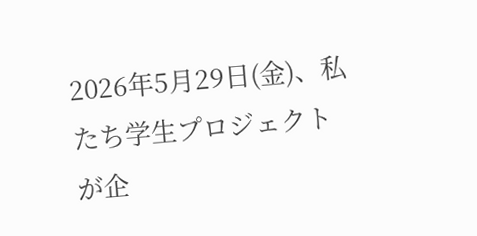2026年5月29日(金)、私たち学生プロジェクトが企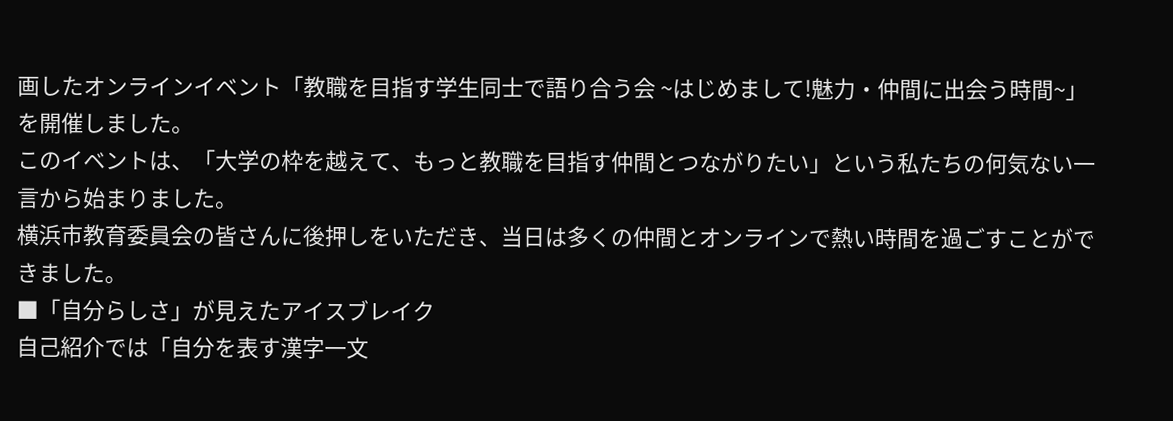画したオンラインイベント「教職を目指す学生同士で語り合う会 ~はじめまして!魅力・仲間に出会う時間~」を開催しました。
このイベントは、「大学の枠を越えて、もっと教職を目指す仲間とつながりたい」という私たちの何気ない一言から始まりました。
横浜市教育委員会の皆さんに後押しをいただき、当日は多くの仲間とオンラインで熱い時間を過ごすことができました。
■「自分らしさ」が見えたアイスブレイク
自己紹介では「自分を表す漢字一文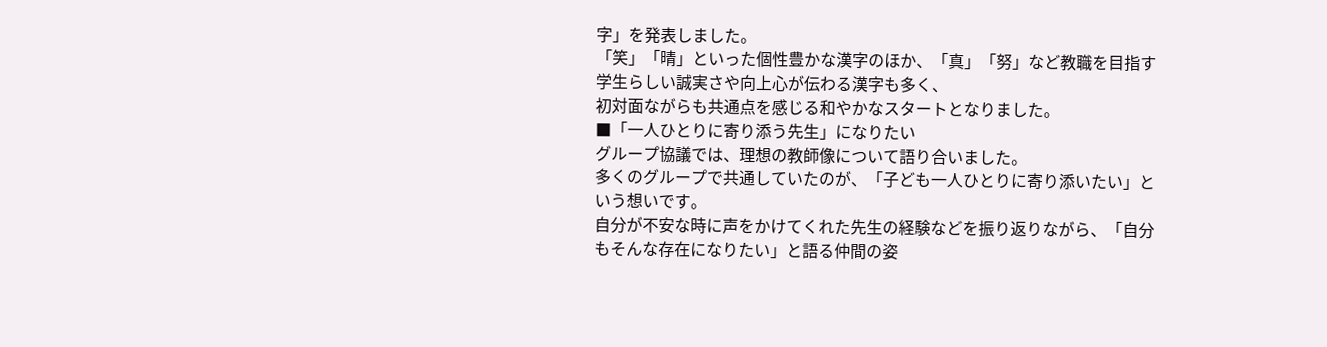字」を発表しました。
「笑」「晴」といった個性豊かな漢字のほか、「真」「努」など教職を目指す学生らしい誠実さや向上心が伝わる漢字も多く、
初対面ながらも共通点を感じる和やかなスタートとなりました。
■「一人ひとりに寄り添う先生」になりたい
グループ協議では、理想の教師像について語り合いました。
多くのグループで共通していたのが、「子ども一人ひとりに寄り添いたい」という想いです。
自分が不安な時に声をかけてくれた先生の経験などを振り返りながら、「自分もそんな存在になりたい」と語る仲間の姿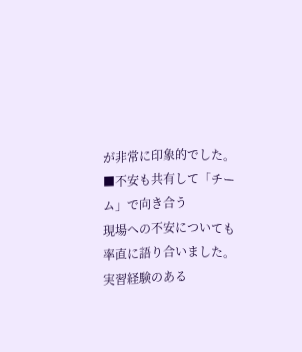が非常に印象的でした。
■不安も共有して「チーム」で向き合う
現場への不安についても率直に語り合いました。
実習経験のある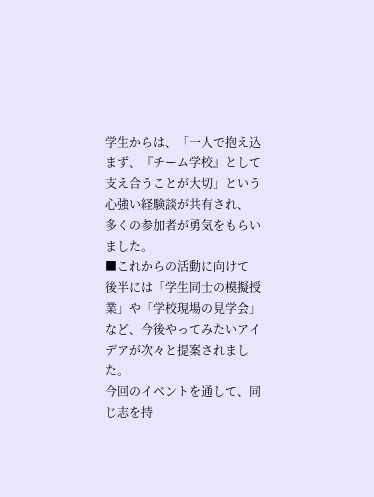学生からは、「一人で抱え込まず、『チーム学校』として支え合うことが大切」という心強い経験談が共有され、
多くの参加者が勇気をもらいました。
■これからの活動に向けて
後半には「学生同士の模擬授業」や「学校現場の見学会」など、今後やってみたいアイデアが次々と提案されました。
今回のイベントを通して、同じ志を持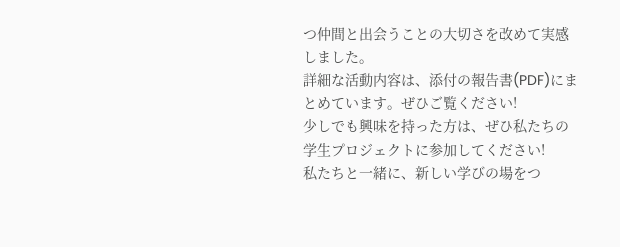つ仲間と出会うことの大切さを改めて実感しました。
詳細な活動内容は、添付の報告書(PDF)にまとめています。ぜひご覧ください!
少しでも興味を持った方は、ぜひ私たちの学生プロジェクトに参加してください!
私たちと一緒に、新しい学びの場をつ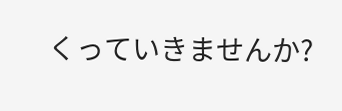くっていきませんか?